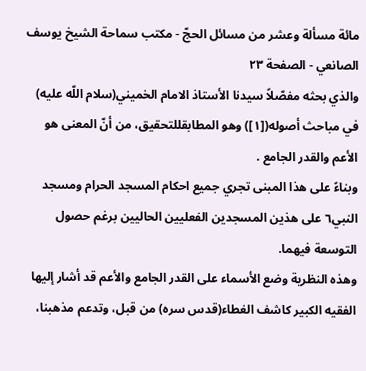مائة مسألة وعشر من مسائل الحجّ - مكتب سماحة الشيخ يوسف الصانعي - الصفحة ٢٣
والذي بحثه مفصّلاً سيدنا الأستاذ الامام الخميني(سلام اللّه عليه) في مباحث أصوله([١]) وهو المطابقللتحقيق، من أنّ المعنى هو الأعم والقدر الجامع .
وبناءً على هذا المبنى تجري جميع احكام المسجد الحرام ومسجد النبي٦ على هذين المسجدين الفعليين الحاليين برغم حصول التوسعة فيهما.
وهذه النظرية وضع الأسماء على القدر الجامع والأعم قد أشار إليها الفقيه الكبير كاشف الغطاء(قدس سره) من قبل، وتدعم مذهبنا،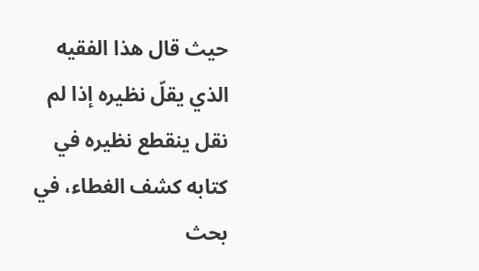حيث قال هذا الفقيه الذي يقلّ نظيره إذا لم نقل ينقطع نظيره في كتابه كشف الغطاء، في بحث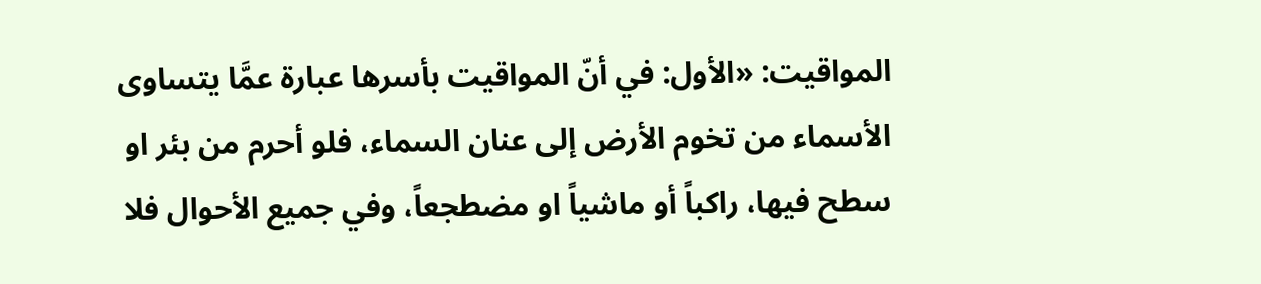المواقيت: «الأول: في أنّ المواقيت بأسرها عبارة عمَّا يتساوى الأسماء من تخوم الأرض إلى عنان السماء، فلو أحرم من بئر او سطح فيها، راكباً أو ماشياً او مضطجعاً، وفي جميع الأحوال فلا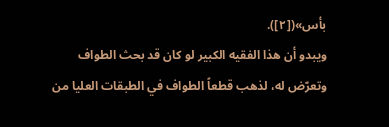بأس»([٢]).
ويبدو أن هذا الفقيه الكبير لو كان قد بحث الطواف وتعرّض له، لذهب قطعاً الطواف في الطبقات العليا من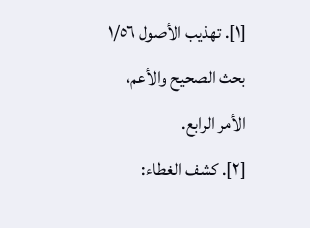[١]. تهذيب الأصول ١/٥٦ بحث الصحيح والأعم، الأمر الرابع.
[٢]. كشف الغطاء: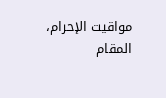مواقيت الإحرام، المقام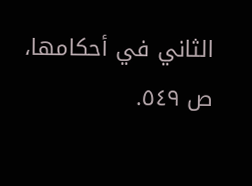الثاني في أحكامها، ص ٥٤٩.